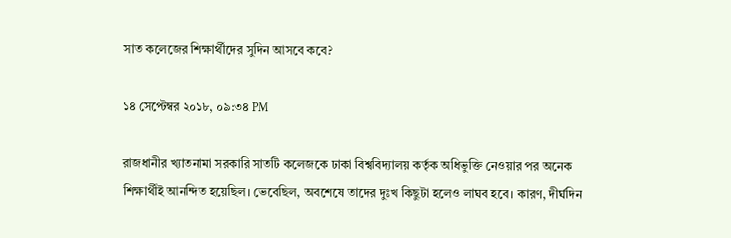সাত কলেজের শিক্ষার্থীদের সুদিন আসবে কবে?

১৪ সেপ্টেম্বর ২০১৮, ০৯:৩৪ PM

রাজধানীর খ্যাতনামা সরকারি সাতটি কলেজকে ঢাকা বিশ্ববিদ্যালয় কর্তৃক অধিভুক্তি নেওয়ার পর অনেক শিক্ষার্থীই আনন্দিত হয়েছিল। ভেবেছিল, অবশেষে তাদের দুঃখ কিছুটা হলেও লাঘব হবে। কারণ, দীর্ঘদিন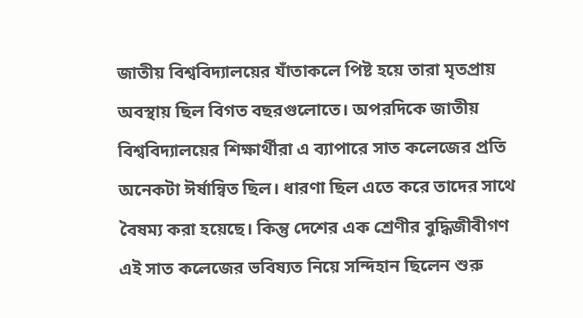জাতীয় বিশ্ববিদ্যালয়ের যাঁতাকলে পিষ্ট হয়ে তারা মৃতপ্রায় অবস্থায় ছিল বিগত বছরগুলোতে। অপরদিকে জাতীয় বিশ্ববিদ্যালয়ের শিক্ষার্থীরা এ ব্যাপারে সাত কলেজের প্রতি অনেকটা ঈর্ষান্বিত ছিল। ধারণা ছিল এতে করে তাদের সাথে বৈষম্য করা হয়েছে। কিন্তু দেশের এক শ্রেণীর বুদ্ধিজীবীগণ এই সাত কলেজের ভবিষ্যত নিয়ে সন্দিহান ছিলেন শুরু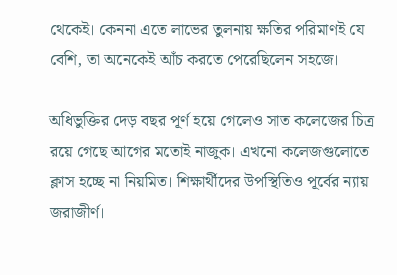থেকেই। কেননা এতে লাভের তুলনায় ক্ষতির পরিমাণই যে বেশি, তা অনেকেই আঁচ করতে পেরেছিলেন সহজে।

অধিভুক্তির দেড় বছর পূর্ণ হয়ে গেলেও সাত কলেজের চিত্র রয়ে গেছে আগের মতোই নাজুক। এখনো কলেজগুলোতে ক্লাস হচ্ছে না নিয়মিত। শিক্ষার্থীদের উপস্থিতিও পূর্বের ন্যায় জরাজীর্ণ।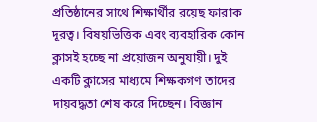প্রতিষ্ঠানের সাথে শিক্ষার্থীর রয়েছ ফারাক দূরত্ব। বিষয়ভিত্তিক এবং ব্যবহারিক কোন ক্লাসই হচ্ছে না প্রয়োজন অনুযায়ী। দুই একটি ক্লাসের মাধ্যমে শিক্ষকগণ তাদের দায়বদ্ধতা শেষ করে দিচ্ছেন। বিজ্ঞান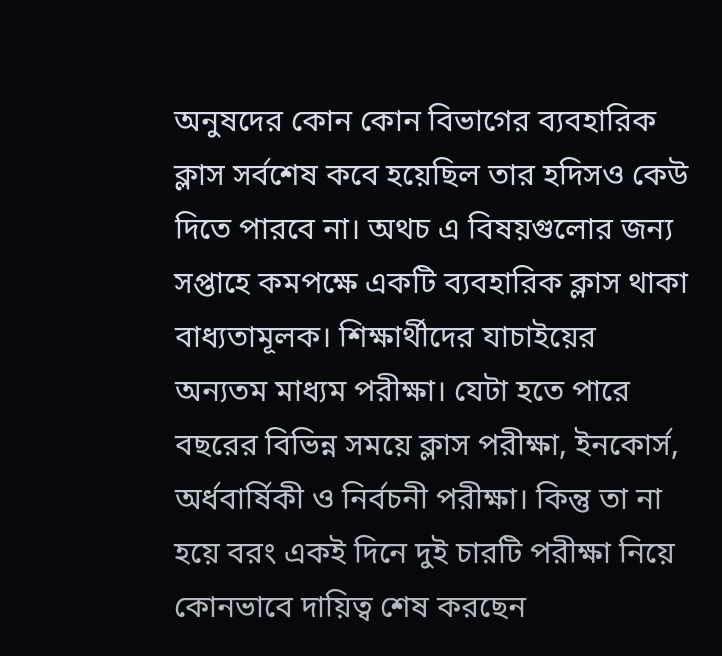অনুষদের কোন কোন বিভাগের ব্যবহারিক ক্লাস সর্বশেষ কবে হয়েছিল তার হদিসও কেউ দিতে পারবে না। অথচ এ বিষয়গুলোর জন্য সপ্তাহে কমপক্ষে একটি ব্যবহারিক ক্লাস থাকা বাধ্যতামূলক। শিক্ষার্থীদের যাচাইয়ের অন্যতম মাধ্যম পরীক্ষা। যেটা হতে পারে বছরের বিভিন্ন সময়ে ক্লাস পরীক্ষা, ইনকোর্স, অর্ধবার্ষিকী ও নির্বচনী পরীক্ষা। কিন্তু তা না হয়ে বরং একই দিনে দুই চারটি পরীক্ষা নিয়ে কোনভাবে দায়িত্ব শেষ করছেন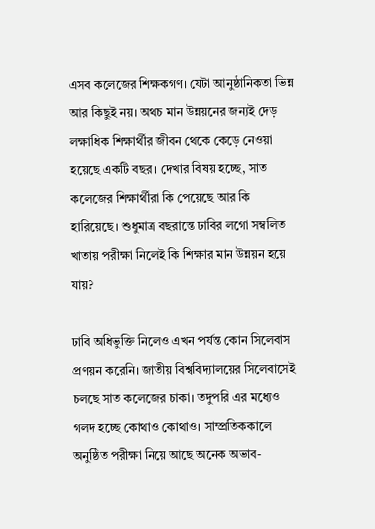এসব কলেজের শিক্ষকগণ। যেটা আনুষ্ঠানিকতা ভিন্ন আর কিছুই নয়। অথচ মান উন্নয়নের জন্যই দেড় লক্ষাধিক শিক্ষার্থীর জীবন থেকে কেড়ে নেওয়া হয়েছে একটি বছর। দেখার বিষয় হচ্ছে, সাত কলেজের শিক্ষার্থীরা কি পেয়েছে আর কি হারিয়েছে। শুধুমাত্র বছরান্তে ঢাবির লগো সম্বলিত খাতায় পরীক্ষা নিলেই কি শিক্ষার মান উন্নয়ন হয়ে যায়?

ঢাবি অধিভুক্তি নিলেও এখন পর্যন্ত কোন সিলেবাস প্রণয়ন করেনি। জাতীয় বিশ্ববিদ্যালয়ের সিলেবাসেই চলছে সাত কলেজের চাকা। তদুপরি এর মধ্যেও গলদ হচ্ছে কোথাও কোথাও। সাম্প্রতিককালে অনুষ্ঠিত পরীক্ষা নিয়ে আছে অনেক অভাব-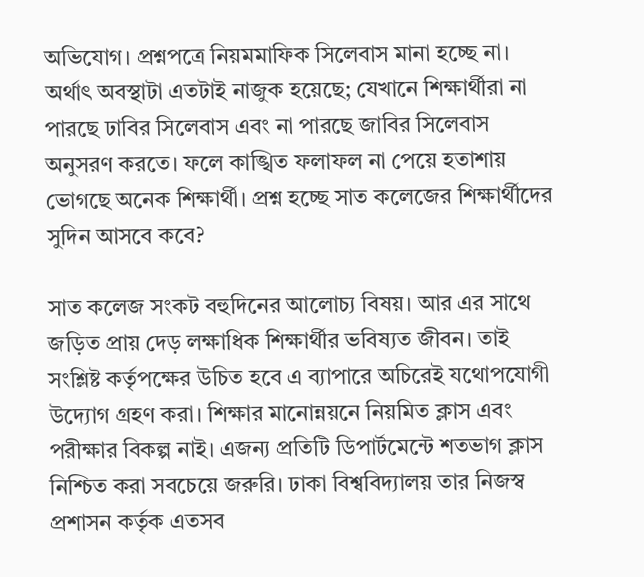অভিযোগ। প্রশ্নপত্রে নিয়মমাফিক সিলেবাস মানা হচ্ছে না। অর্থাৎ অবস্থাটা এতটাই নাজুক হয়েছে; যেখানে শিক্ষার্থীরা না পারছে ঢাবির সিলেবাস এবং না পারছে জাবির সিলেবাস অনুসরণ করতে। ফলে কাঙ্খিত ফলাফল না পেয়ে হতাশায় ভোগছে অনেক শিক্ষার্থী। প্রশ্ন হচ্ছে সাত কলেজের শিক্ষার্থীদের সুদিন আসবে কবে?

সাত কলেজ সংকট বহুদিনের আলোচ্য বিষয়। আর এর সাথে জড়িত প্রায় দেড় লক্ষাধিক শিক্ষার্থীর ভবিষ্যত জীবন। তাই সংশ্লিষ্ট কর্তৃপক্ষের উচিত হবে এ ব্যাপারে অচিরেই যথোপযোগী উদ্যোগ গ্রহণ করা। শিক্ষার মানোন্নয়নে নিয়মিত ক্লাস এবং পরীক্ষার বিকল্প নাই। এজন্য প্রতিটি ডিপার্টমেন্টে শতভাগ ক্লাস নিশ্চিত করা সবচেয়ে জরুরি। ঢাকা বিশ্ববিদ্যালয় তার নিজস্ব প্রশাসন কর্তৃক এতসব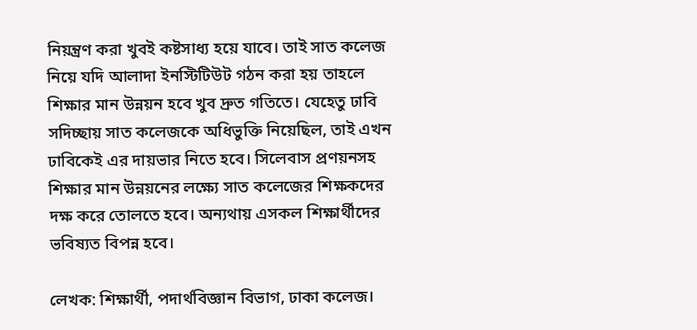নিয়ন্ত্রণ করা খুবই কষ্টসাধ্য হয়ে যাবে। তাই সাত কলেজ নিয়ে যদি আলাদা ইনস্টিটিউট গঠন করা হয় তাহলে শিক্ষার মান উন্নয়ন হবে খুব দ্রুত গতিতে। যেহেতু ঢাবি সদিচ্ছায় সাত কলেজকে অধিভুক্তি নিয়েছিল, তাই এখন ঢাবিকেই এর দায়ভার নিতে হবে। সিলেবাস প্রণয়নসহ শিক্ষার মান উন্নয়নের লক্ষ্যে সাত কলেজের শিক্ষকদের দক্ষ করে তোলতে হবে। অন্যথায় এসকল শিক্ষার্থীদের ভবিষ্যত বিপন্ন হবে।

লেখক: শিক্ষার্থী, পদার্থবিজ্ঞান বিভাগ, ঢাকা কলেজ।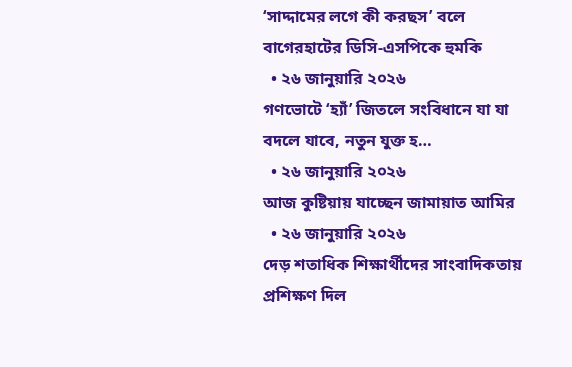‘সাদ্দামের লগে কী করছস’ বলে বাগেরহাটের ডিসি-এসপিকে হুমকি
  • ২৬ জানুয়ারি ২০২৬
গণভোটে ‘হ্যাঁ’ জিতলে সংবিধানে যা যা বদলে যাবে, নতুন যুক্ত হ…
  • ২৬ জানুয়ারি ২০২৬
আজ কুষ্টিয়ায় যাচ্ছেন জামায়াত আমির
  • ২৬ জানুয়ারি ২০২৬
দেড় শতাধিক শিক্ষার্থীদের সাংবাদিকতায় প্রশিক্ষণ দিল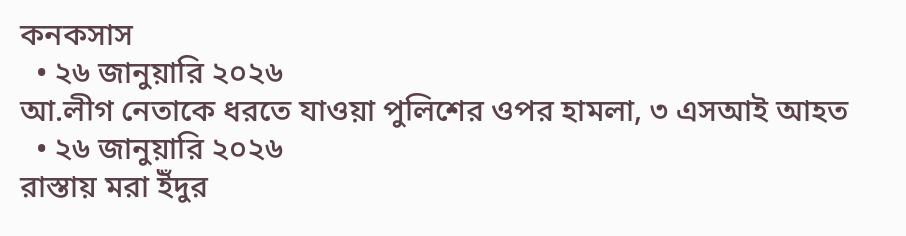কনকসাস
  • ২৬ জানুয়ারি ২০২৬
আ.লীগ নেতাকে ধরতে যাওয়া পুলিশের ওপর হামলা, ৩ এসআই আহত
  • ২৬ জানুয়ারি ২০২৬
রাস্তায় মরা ইঁদুর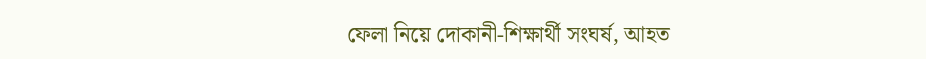ফেলা নিয়ে দোকানী-শিক্ষার্থী সংঘর্ষ, আহত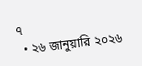৭
  • ২৬ জানুয়ারি ২০২৬